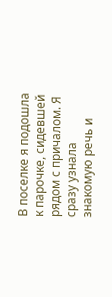В поселке я подошла к парочке, сидевшей рядом с причалом. Я сразу узнала знакомую речь и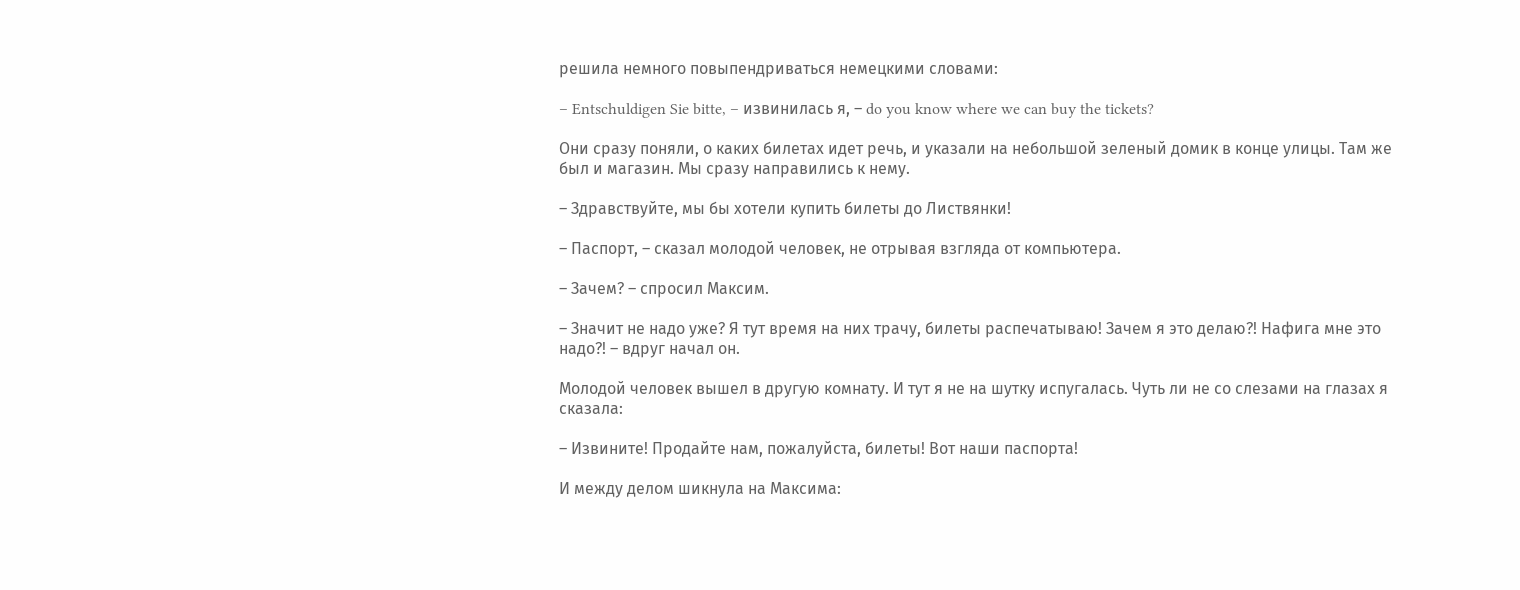решила немного повыпендриваться немецкими словами:

– Entschuldigen Sie bitte, – извинилась я, – do you know where we can buy the tickets?

Они сразу поняли, о каких билетах идет речь, и указали на небольшой зеленый домик в конце улицы. Там же был и магазин. Мы сразу направились к нему.

– Здравствуйте, мы бы хотели купить билеты до Листвянки!

– Паспорт, – сказал молодой человек, не отрывая взгляда от компьютера.

– Зачем? – спросил Максим.

– Значит не надо уже? Я тут время на них трачу, билеты распечатываю! Зачем я это делаю?! Нафига мне это надо?! – вдруг начал он.

Молодой человек вышел в другую комнату. И тут я не на шутку испугалась. Чуть ли не со слезами на глазах я сказала:

– Извините! Продайте нам, пожалуйста, билеты! Вот наши паспорта!

И между делом шикнула на Максима: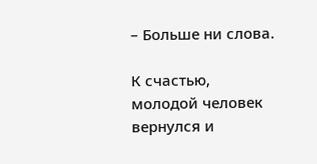– Больше ни слова.

К счастью, молодой человек вернулся и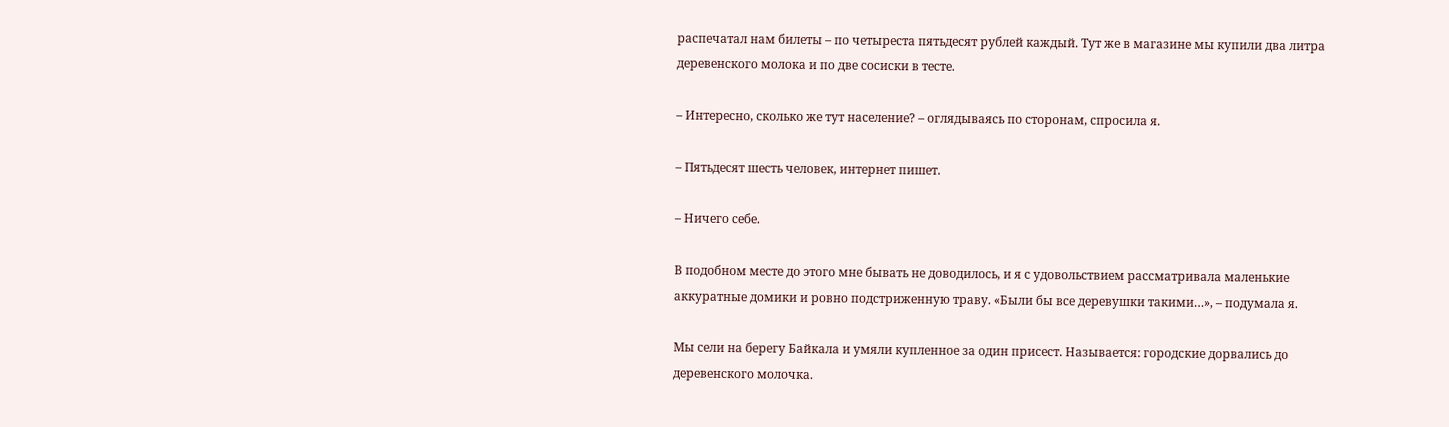распечатал нам билеты – по четыреста пятьдесят рублей каждый. Тут же в магазине мы купили два литра деревенского молока и по две сосиски в тесте.

– Интересно, сколько же тут население? – оглядываясь по сторонам, спросила я.

– Пятьдесят шесть человек, интернет пишет.

– Ничего себе.

В подобном месте до этого мне бывать не доводилось, и я с удовольствием рассматривала маленькие аккуратные домики и ровно подстриженную траву. «Были бы все деревушки такими…», – подумала я.

Мы сели на берегу Байкала и умяли купленное за один присест. Называется: городские дорвались до деревенского молочка.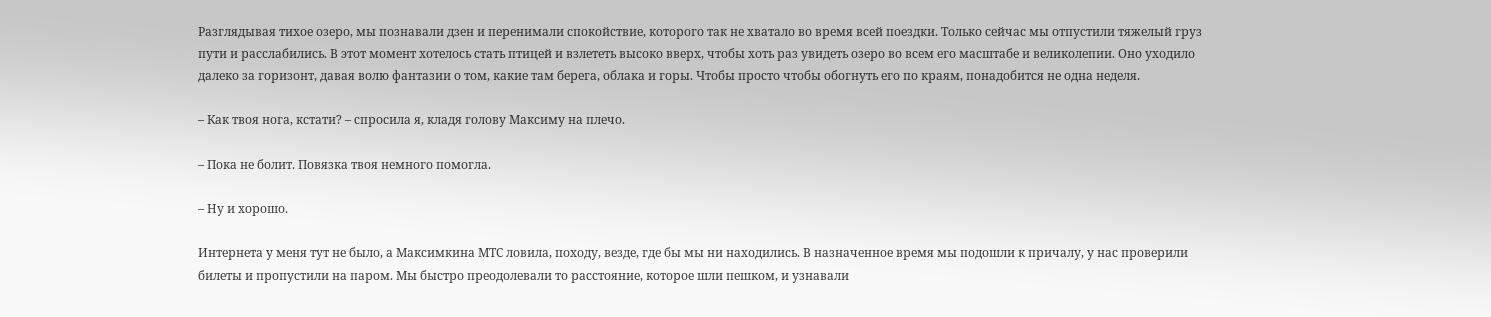Разглядывая тихое озеро, мы познавали дзен и перенимали спокойствие, которого так не хватало во время всей поездки. Только сейчас мы отпустили тяжелый груз пути и расслабились. В этот момент хотелось стать птицей и взлететь высоко вверх, чтобы хоть раз увидеть озеро во всем его масштабе и великолепии. Оно уходило далеко за горизонт, давая волю фантазии о том, какие там берега, облака и горы. Чтобы просто чтобы обогнуть его по краям, понадобится не одна неделя.

– Как твоя нога, кстати? – спросила я, кладя голову Максиму на плечо.

– Пока не болит. Повязка твоя немного помогла.

– Ну и хорошо.

Интернета у меня тут не было, а Максимкина МТС ловила, походу, везде, где бы мы ни находились. В назначенное время мы подошли к причалу, у нас проверили билеты и пропустили на паром. Мы быстро преодолевали то расстояние, которое шли пешком, и узнавали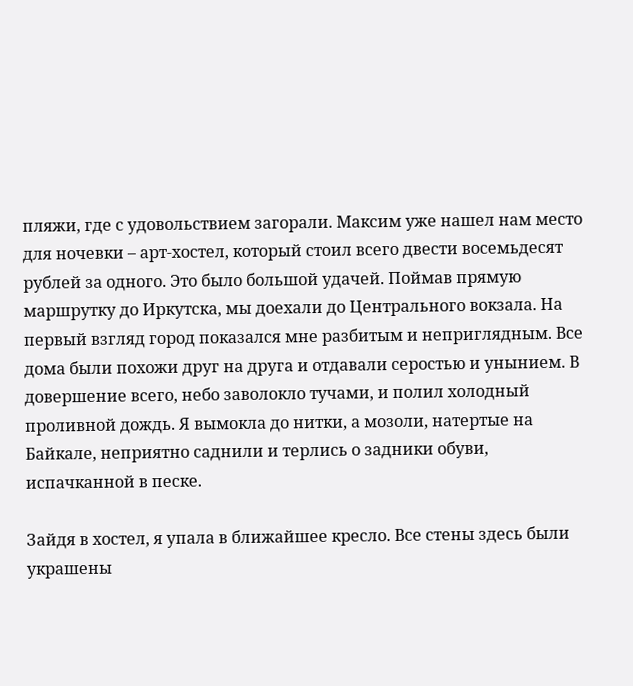пляжи, где с удовольствием загорали. Максим уже нашел нам место для ночевки – арт-хостел, который стоил всего двести восемьдесят рублей за одного. Это было большой удачей. Поймав прямую маршрутку до Иркутска, мы доехали до Центрального вокзала. На первый взгляд город показался мне разбитым и неприглядным. Все дома были похожи друг на друга и отдавали серостью и унынием. В довершение всего, небо заволокло тучами, и полил холодный проливной дождь. Я вымокла до нитки, а мозоли, натертые на Байкале, неприятно саднили и терлись о задники обуви, испачканной в песке.

Зайдя в хостел, я упала в ближайшее кресло. Все стены здесь были украшены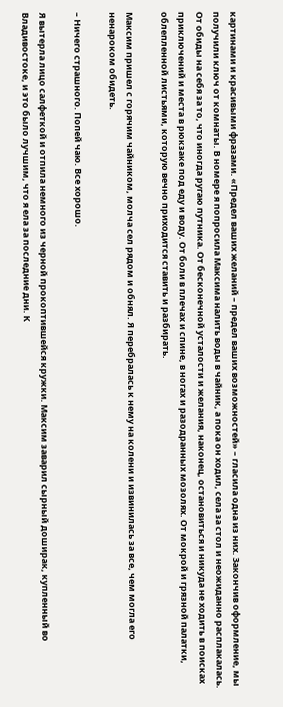картинами и красивыми фразами. «Предел ваших желаний – предел ваших возможностей» – гласила одна из них. Закончив оформление, мы получили ключ от комнаты. В номере я попросила Максима налить воды в чайник, а пока он ходил, села за стол и неожиданно расплакалась. От обиды на себя за то, что иногда ругаю путника. От бесконечной усталости и желания, наконец, остановиться и никуда не ходить в поисках приключений и места в рюкзаке под еду и воду. От боли в плечах и спине, в ногах и разодранных мозолях. От мокрой и грязной палатки, облепленной листьями, которую вечно приходится ставить и разбирать.

Максим пришел с горячим чайником, молча сел рядом и обнял. Я перебралась к нему на колени и извинилась за все, чем могла его ненароком обидеть.

– Ничего страшного. Попей чаю. Все хорошо.

Я вытерла лицо салфеткой и отпила немного из черной прокоптившейся кружки. Максим заварил сырный доширак, купленный во Владивостоке, и это было лучшим, что я ела за последние дни. К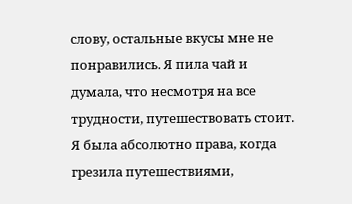слову, остальные вкусы мне не понравились. Я пила чай и думала, что несмотря на все трудности, путешествовать стоит. Я была абсолютно права, когда грезила путешествиями,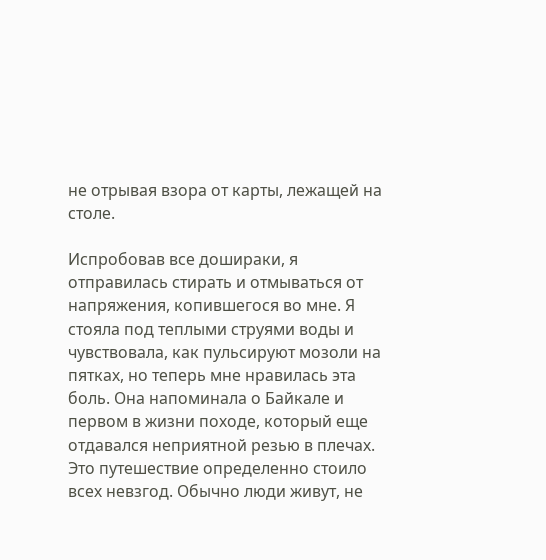не отрывая взора от карты, лежащей на столе.

Испробовав все дошираки, я отправилась стирать и отмываться от напряжения, копившегося во мне. Я стояла под теплыми струями воды и чувствовала, как пульсируют мозоли на пятках, но теперь мне нравилась эта боль. Она напоминала о Байкале и первом в жизни походе, который еще отдавался неприятной резью в плечах. Это путешествие определенно стоило всех невзгод. Обычно люди живут, не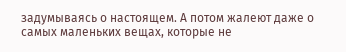задумываясь о настоящем. А потом жалеют даже о самых маленьких вещах, которые не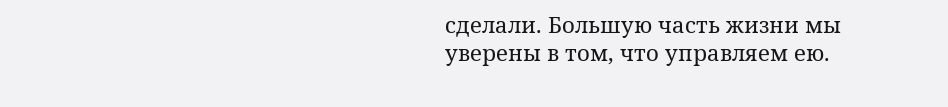сделали. Большую часть жизни мы уверены в том, что управляем ею.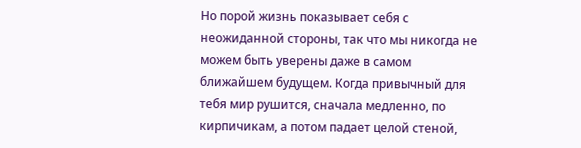Но порой жизнь показывает себя с неожиданной стороны, так что мы никогда не можем быть уверены даже в самом ближайшем будущем. Когда привычный для тебя мир рушится, сначала медленно, по кирпичикам, а потом падает целой стеной,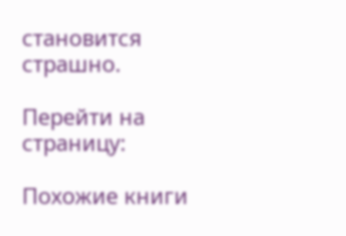становится страшно.

Перейти на страницу:

Похожие книги